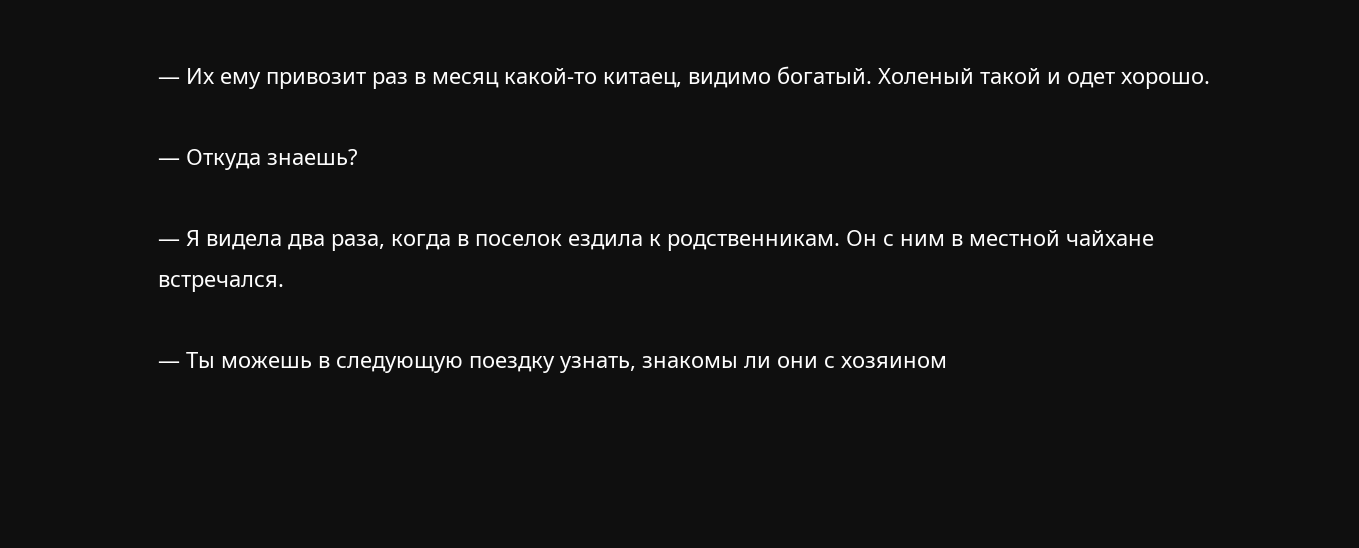— Их ему привозит раз в месяц какой-то китаец, видимо богатый. Холеный такой и одет хорошо.

— Откуда знаешь?

— Я видела два раза, когда в поселок ездила к родственникам. Он с ним в местной чайхане встречался.

— Ты можешь в следующую поездку узнать, знакомы ли они с хозяином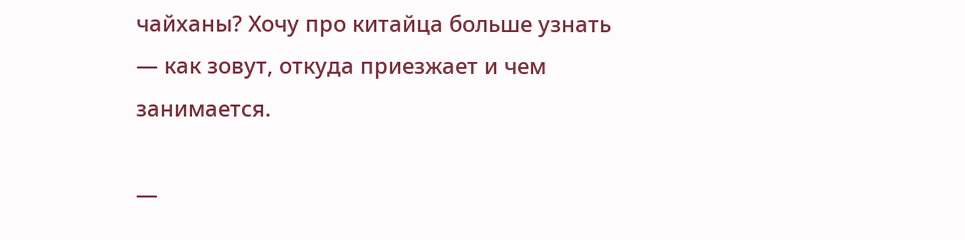чайханы? Хочу про китайца больше узнать — как зовут, откуда приезжает и чем занимается.

—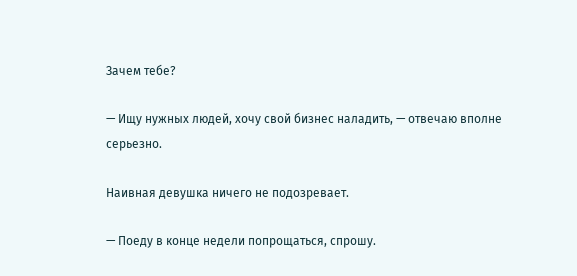Зачем тебе?

— Ищу нужных людей, хочу свой бизнес наладить, — отвечаю вполне серьезно.

Наивная девушка ничего не подозревает.

— Поеду в конце недели попрощаться, спрошу.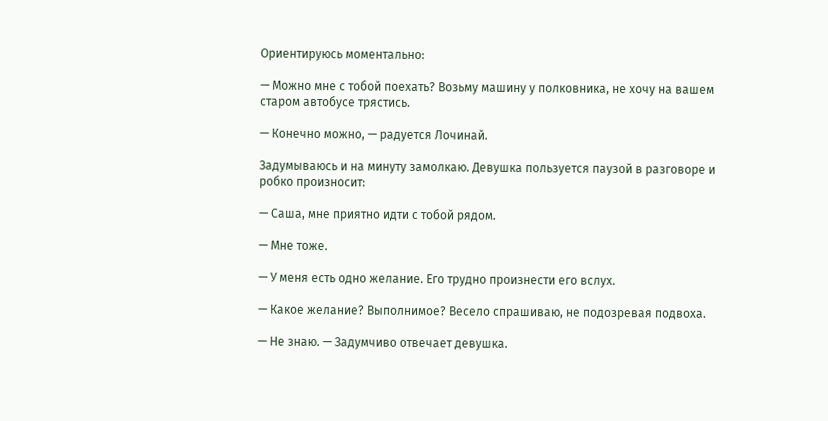Ориентируюсь моментально:

— Можно мне с тобой поехать? Возьму машину у полковника, не хочу на вашем старом автобусе трястись.

— Конечно можно, — радуется Лочинай.

Задумываюсь и на минуту замолкаю. Девушка пользуется паузой в разговоре и робко произносит:

— Саша, мне приятно идти с тобой рядом.

— Мне тоже.

— У меня есть одно желание. Его трудно произнести его вслух.

— Какое желание? Выполнимое? Весело спрашиваю, не подозревая подвоха.

— Не знаю. — Задумчиво отвечает девушка.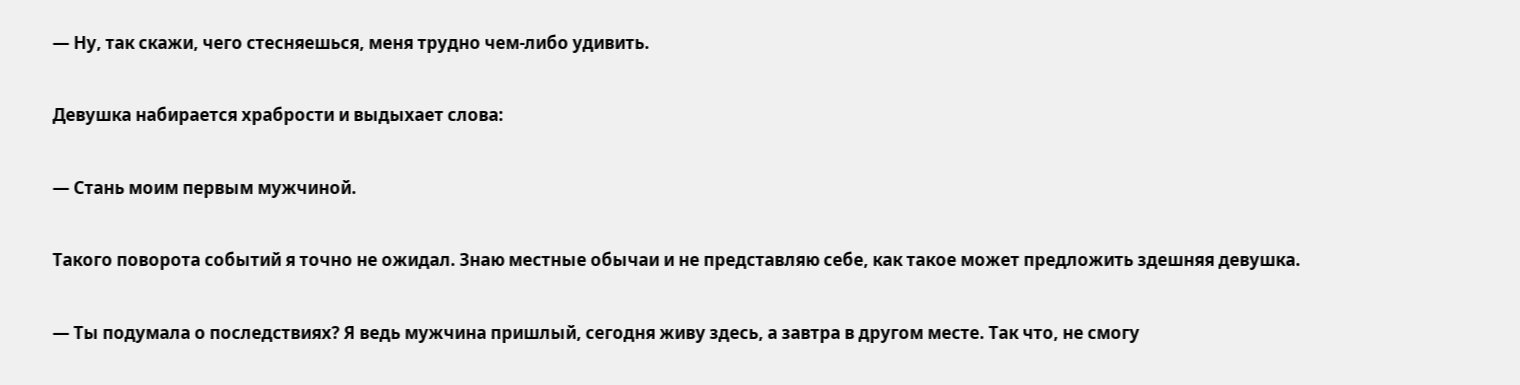— Ну, так скажи, чего стесняешься, меня трудно чем-либо удивить.

Девушка набирается храбрости и выдыхает слова:

— Стань моим первым мужчиной.

Такого поворота событий я точно не ожидал. Знаю местные обычаи и не представляю себе, как такое может предложить здешняя девушка.

— Ты подумала о последствиях? Я ведь мужчина пришлый, сегодня живу здесь, а завтра в другом месте. Так что, не смогу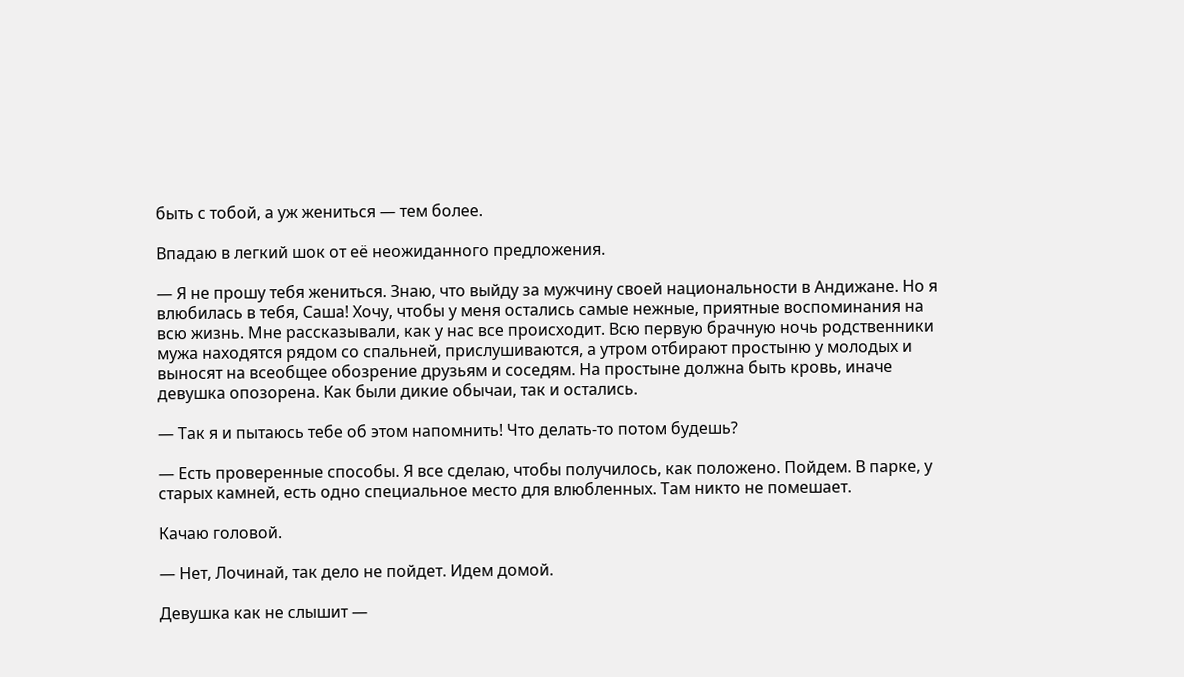быть с тобой, а уж жениться — тем более.

Впадаю в легкий шок от её неожиданного предложения.

— Я не прошу тебя жениться. Знаю, что выйду за мужчину своей национальности в Андижане. Но я влюбилась в тебя, Саша! Хочу, чтобы у меня остались самые нежные, приятные воспоминания на всю жизнь. Мне рассказывали, как у нас все происходит. Всю первую брачную ночь родственники мужа находятся рядом со спальней, прислушиваются, а утром отбирают простыню у молодых и выносят на всеобщее обозрение друзьям и соседям. На простыне должна быть кровь, иначе девушка опозорена. Как были дикие обычаи, так и остались.

— Так я и пытаюсь тебе об этом напомнить! Что делать-то потом будешь?

— Есть проверенные способы. Я все сделаю, чтобы получилось, как положено. Пойдем. В парке, у старых камней, есть одно специальное место для влюбленных. Там никто не помешает.

Качаю головой.

— Нет, Лочинай, так дело не пойдет. Идем домой.

Девушка как не слышит —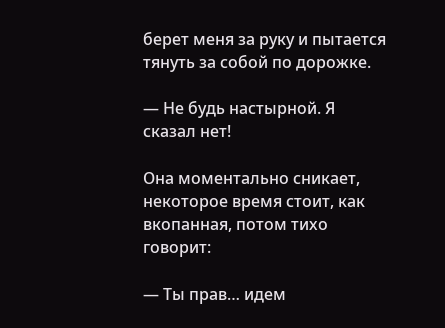берет меня за руку и пытается тянуть за собой по дорожке.

— Не будь настырной. Я сказал нет!

Она моментально сникает, некоторое время стоит, как вкопанная, потом тихо говорит:

— Ты прав… идем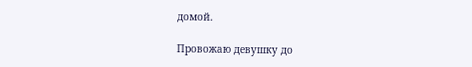домой.

Провожаю девушку до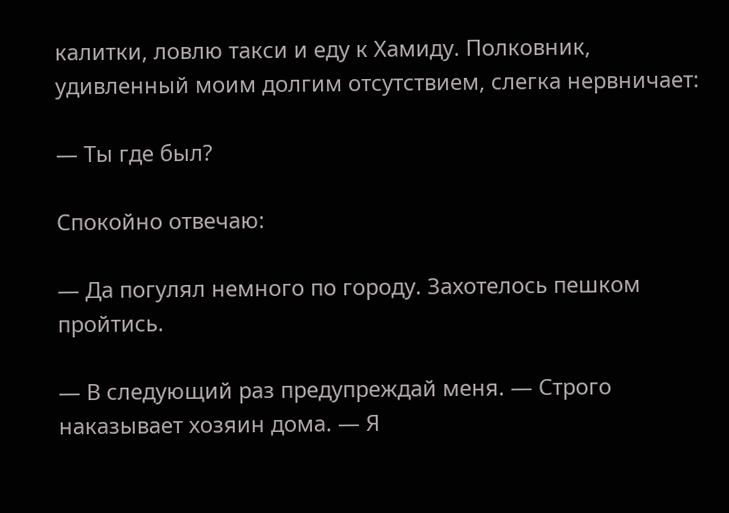калитки, ловлю такси и еду к Хамиду. Полковник, удивленный моим долгим отсутствием, слегка нервничает:

— Ты где был?

Спокойно отвечаю:

— Да погулял немного по городу. Захотелось пешком пройтись.

— В следующий раз предупреждай меня. — Строго наказывает хозяин дома. — Я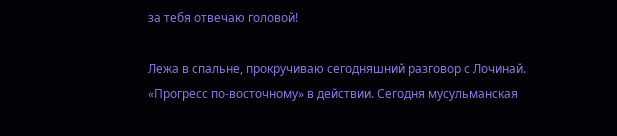за тебя отвечаю головой!

Лежа в спальне, прокручиваю сегодняшний разговор с Лочинай. «Прогресс по-восточному» в действии. Сегодня мусульманская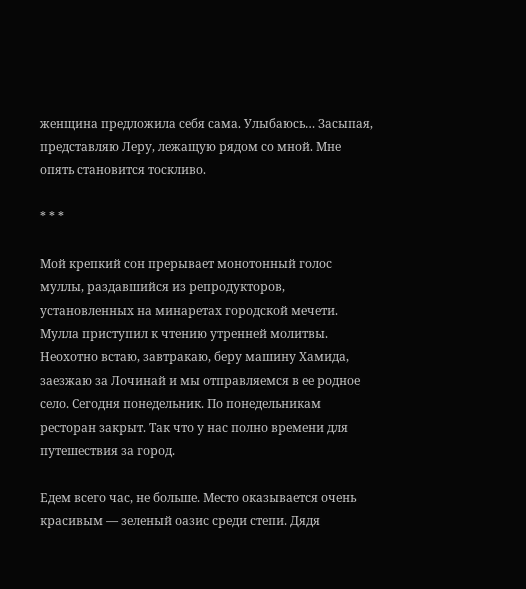женщина предложила себя сама. Улыбаюсь… Засыпая, представляю Леру, лежащую рядом со мной. Мне опять становится тоскливо.

* * *

Мой крепкий сон прерывает монотонный голос муллы, раздавшийся из репродукторов, установленных на минаретах городской мечети. Мулла приступил к чтению утренней молитвы. Неохотно встаю, завтракаю, беру машину Хамида, заезжаю за Лочинай и мы отправляемся в ее родное село. Сегодня понедельник. По понедельникам ресторан закрыт. Так что у нас полно времени для путешествия за город.

Едем всего час, не больше. Место оказывается очень красивым — зеленый оазис среди степи. Дядя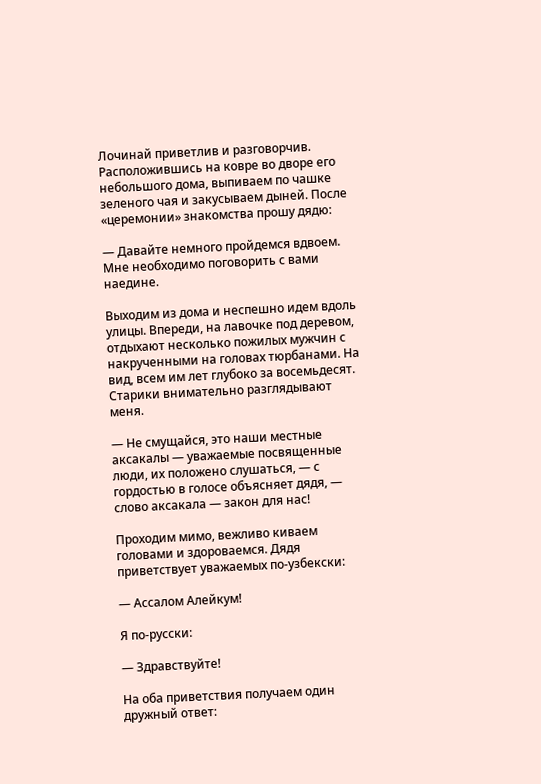Лочинай приветлив и разговорчив. Расположившись на ковре во дворе его небольшого дома, выпиваем по чашке зеленого чая и закусываем дыней. После «церемонии» знакомства прошу дядю:

— Давайте немного пройдемся вдвоем. Мне необходимо поговорить с вами наедине.

Выходим из дома и неспешно идем вдоль улицы. Впереди, на лавочке под деревом, отдыхают несколько пожилых мужчин с накрученными на головах тюрбанами. На вид, всем им лет глубоко за восемьдесят. Старики внимательно разглядывают меня.

— Не смущайся, это наши местные аксакалы — уважаемые посвященные люди, их положено слушаться, — с гордостью в голосе объясняет дядя, — слово аксакала — закон для нас!

Проходим мимо, вежливо киваем головами и здороваемся. Дядя приветствует уважаемых по-узбекски:

— Ассалом Алейкум!

Я по-русски:

— Здравствуйте!

На оба приветствия получаем один дружный ответ: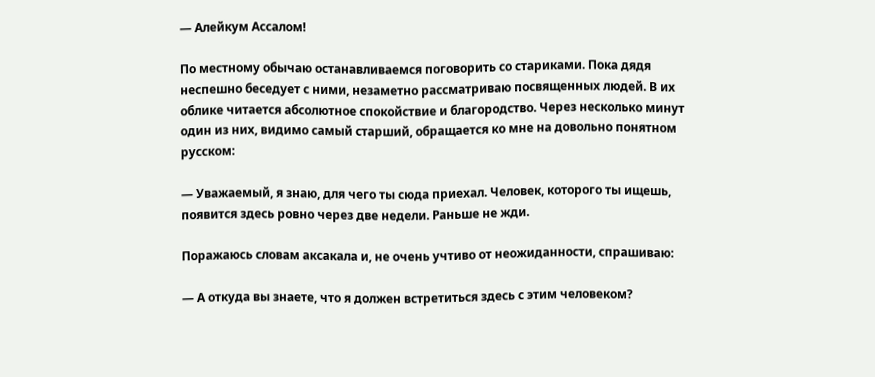— Алейкум Ассалом!

По местному обычаю останавливаемся поговорить со стариками. Пока дядя неспешно беседует с ними, незаметно рассматриваю посвященных людей. В их облике читается абсолютное спокойствие и благородство. Через несколько минут один из них, видимо самый старший, обращается ко мне на довольно понятном русском:

— Уважаемый, я знаю, для чего ты сюда приехал. Человек, которого ты ищешь, появится здесь ровно через две недели. Раньше не жди.

Поражаюсь словам аксакала и, не очень учтиво от неожиданности, спрашиваю:

— А откуда вы знаете, что я должен встретиться здесь с этим человеком?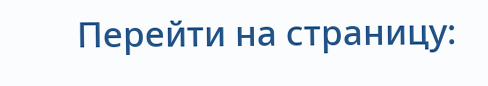Перейти на страницу: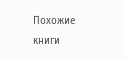Похожие книги